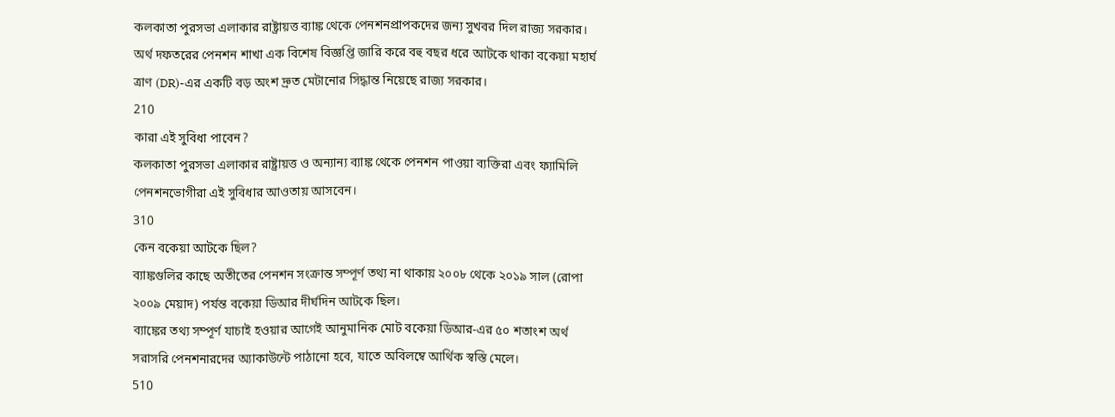কলকাতা পুরসভা এলাকার রাষ্ট্রায়ত্ত ব্যাঙ্ক থেকে পেনশনপ্রাপকদের জন্য সুখবর দিল রাজ্য সরকার। অর্থ দফতরের পেনশন শাখা এক বিশেষ বিজ্ঞপ্তি জারি করে বহু বছর ধরে আটকে থাকা বকেয়া মহার্ঘ ত্রাণ (DR)-এর একটি বড় অংশ দ্রুত মেটানোর সিদ্ধান্ত নিয়েছে রাজ্য সরকার।
210
কারা এই সুবিধা পাবেন?
কলকাতা পুরসভা এলাকার রাষ্ট্রায়ত্ত ও অন্যান্য ব্যাঙ্ক থেকে পেনশন পাওয়া ব্যক্তিরা এবং ফ্যামিলি পেনশনভোগীরা এই সুবিধার আওতায় আসবেন।
310
কেন বকেয়া আটকে ছিল?
ব্যাঙ্কগুলির কাছে অতীতের পেনশন সংক্রান্ত সম্পূর্ণ তথ্য না থাকায় ২০০৮ থেকে ২০১৯ সাল (রোপা ২০০৯ মেয়াদ) পর্যন্ত বকেয়া ডিআর দীর্ঘদিন আটকে ছিল।
ব্যাঙ্কের তথ্য সম্পূর্ণ যাচাই হওয়ার আগেই আনুমানিক মোট বকেয়া ডিআর-এর ৫০ শতাংশ অর্থ সরাসরি পেনশনারদের অ্যাকাউন্টে পাঠানো হবে, যাতে অবিলম্বে আর্থিক স্বস্তি মেলে।
510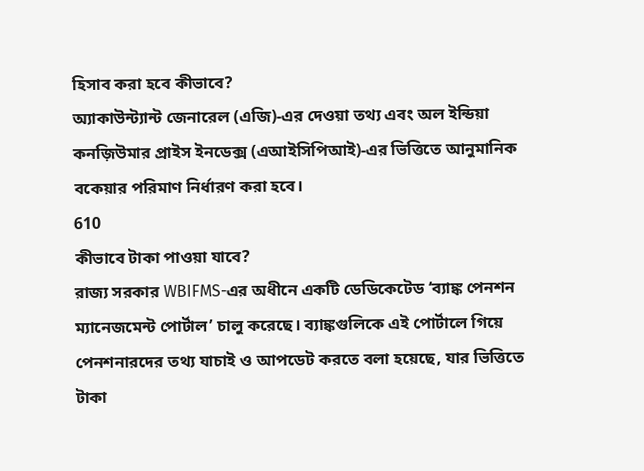হিসাব করা হবে কীভাবে?
অ্যাকাউন্ট্যান্ট জেনারেল (এজি)-এর দেওয়া তথ্য এবং অল ইন্ডিয়া কনজ়িউমার প্রাইস ইনডেক্স (এআইসিপিআই)-এর ভিত্তিতে আনুমানিক বকেয়ার পরিমাণ নির্ধারণ করা হবে।
610
কীভাবে টাকা পাওয়া যাবে?
রাজ্য সরকার WBIFMS-এর অধীনে একটি ডেডিকেটেড ‘ব্যাঙ্ক পেনশন ম্যানেজমেন্ট পোর্টাল’ চালু করেছে। ব্যাঙ্কগুলিকে এই পোর্টালে গিয়ে পেনশনারদের তথ্য যাচাই ও আপডেট করতে বলা হয়েছে, যার ভিত্তিতে টাকা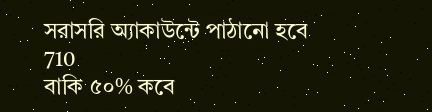সরাসরি অ্যাকাউন্টে পাঠানো হবে
710
বাকি ৫০% কবে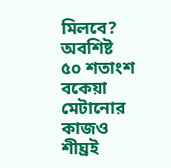মিলবে?
অবশিষ্ট ৫০ শতাংশ বকেয়া মেটানোর কাজও শীঘ্রই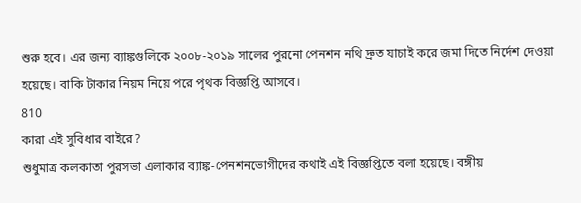শুরু হবে। এর জন্য ব্যাঙ্কগুলিকে ২০০৮-২০১৯ সালের পুরনো পেনশন নথি দ্রুত যাচাই করে জমা দিতে নির্দেশ দেওয়া হয়েছে। বাকি টাকার নিয়ম নিয়ে পরে পৃথক বিজ্ঞপ্তি আসবে।
810
কারা এই সুবিধার বাইরে?
শুধুমাত্র কলকাতা পুরসভা এলাকার ব্যাঙ্ক-পেনশনভোগীদের কথাই এই বিজ্ঞপ্তিতে বলা হয়েছে। বঙ্গীয়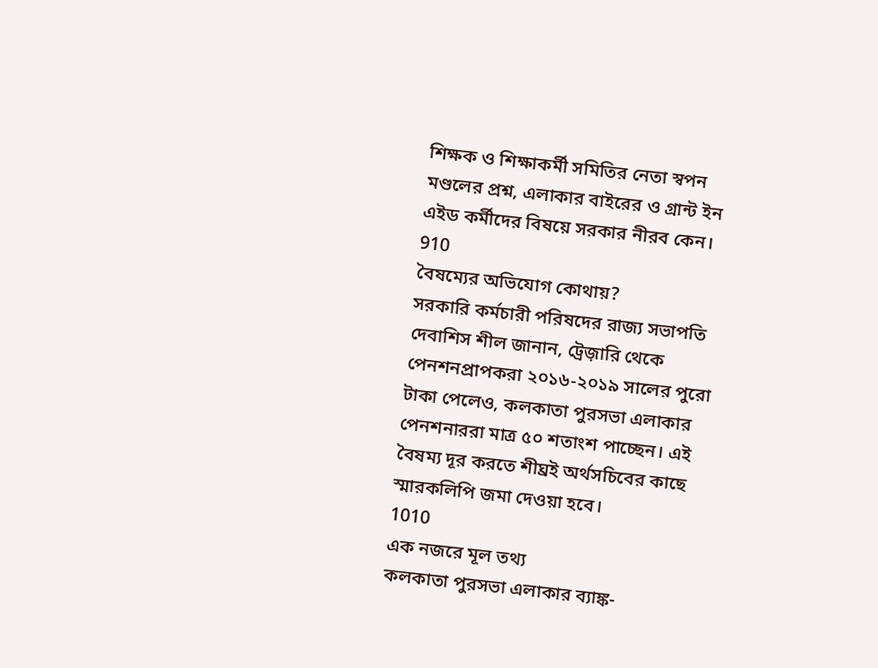শিক্ষক ও শিক্ষাকর্মী সমিতির নেতা স্বপন মণ্ডলের প্রশ্ন, এলাকার বাইরের ও গ্রান্ট ইন এইড কর্মীদের বিষয়ে সরকার নীরব কেন।
910
বৈষম্যের অভিযোগ কোথায়?
সরকারি কর্মচারী পরিষদের রাজ্য সভাপতি দেবাশিস শীল জানান, ট্রেজ়ারি থেকে পেনশনপ্রাপকরা ২০১৬-২০১৯ সালের পুরো টাকা পেলেও, কলকাতা পুরসভা এলাকার পেনশনাররা মাত্র ৫০ শতাংশ পাচ্ছেন। এই বৈষম্য দূর করতে শীঘ্রই অর্থসচিবের কাছে স্মারকলিপি জমা দেওয়া হবে।
1010
এক নজরে মূল তথ্য
কলকাতা পুরসভা এলাকার ব্যাঙ্ক-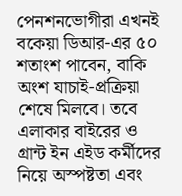পেনশনভোগীরা এখনই বকেয়া ডিআর-এর ৫০ শতাংশ পাবেন, বাকি অংশ যাচাই-প্রক্রিয়া শেষে মিলবে। তবে এলাকার বাইরের ও গ্রান্ট ইন এইড কর্মীদের নিয়ে অস্পষ্টতা এবং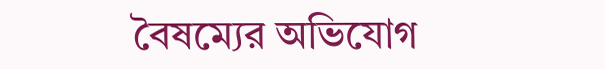বৈষম্যের অভিযোগ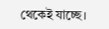থেকেই যাচ্ছে।